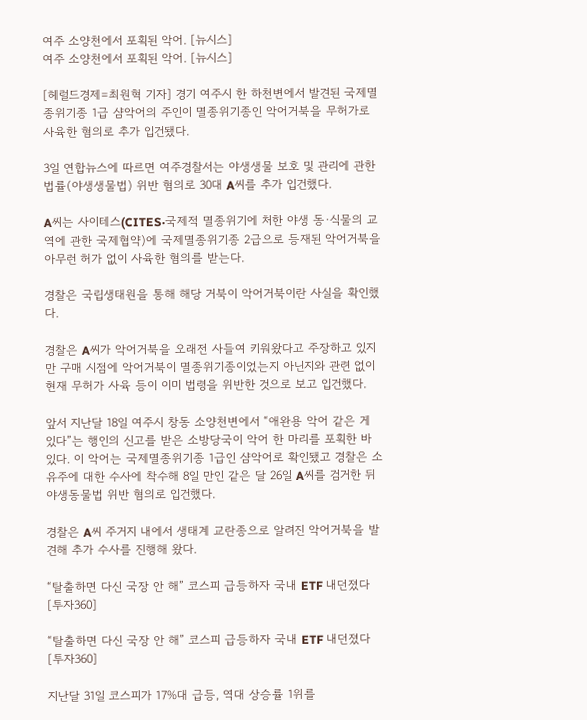여주 소양천에서 포획된 악어. [뉴시스]
여주 소양천에서 포획된 악어. [뉴시스]

[헤럴드경제=최원혁 기자] 경기 여주시 한 하천변에서 발견된 국제멸종위기종 1급 샴악어의 주인이 멸종위기종인 악어거북을 무허가로 사육한 혐의로 추가 입건됐다.

3일 연합뉴스에 따르면 여주경찰서는 야생생물 보호 및 관리에 관한 법률(야생생물법) 위반 혐의로 30대 A씨를 추가 입건했다.

A씨는 사이테스(CITES·국제적 멸종위기에 처한 야생 동·식물의 교역에 관한 국제협약)에 국제멸종위기종 2급으로 등재된 악어거북을 아무런 허가 없이 사육한 혐의를 받는다.

경찰은 국립생태원을 통해 해당 거북이 악어거북이란 사실을 확인했다.

경찰은 A씨가 악어거북을 오래전 사들여 키워왔다고 주장하고 있지만 구매 시점에 악어거북이 멸종위기종이었는지 아닌지와 관련 없이 현재 무허가 사육 등이 이미 법령을 위반한 것으로 보고 입건했다.

앞서 지난달 18일 여주시 창동 소양천변에서 “애완용 악어 같은 게 있다”는 행인의 신고를 받은 소방당국이 악어 한 마리를 포획한 바 있다. 이 악어는 국제멸종위기종 1급인 샴악어로 확인됐고 경찰은 소유주에 대한 수사에 착수해 8일 만인 같은 달 26일 A씨를 검거한 뒤 야생동물법 위반 혐의로 입건했다.

경찰은 A씨 주거지 내에서 생태계 교란종으로 알려진 악어거북을 발견해 추가 수사를 진행해 왔다.

“탈출하면 다신 국장 안 해” 코스피 급등하자 국내 ETF 내던졌다 [투자360]

“탈출하면 다신 국장 안 해” 코스피 급등하자 국내 ETF 내던졌다 [투자360]

지난달 31일 코스피가 17%대 급등, 역대 상승률 1위를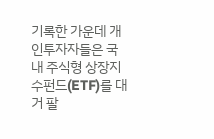기록한 가운데 개인투자자들은 국내 주식형 상장지수펀드(ETF)를 대거 팔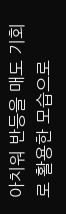아치워 반등을 매도 기회로 활용한 모습으로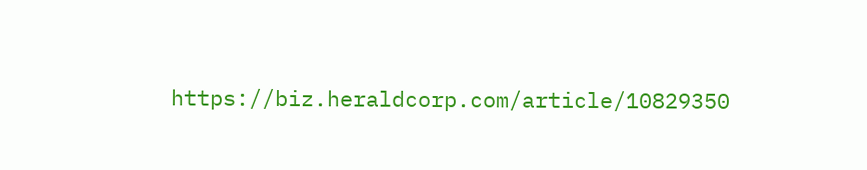https://biz.heraldcorp.com/article/10829350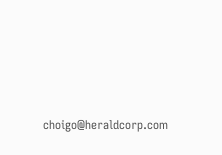choigo@heraldcorp.com